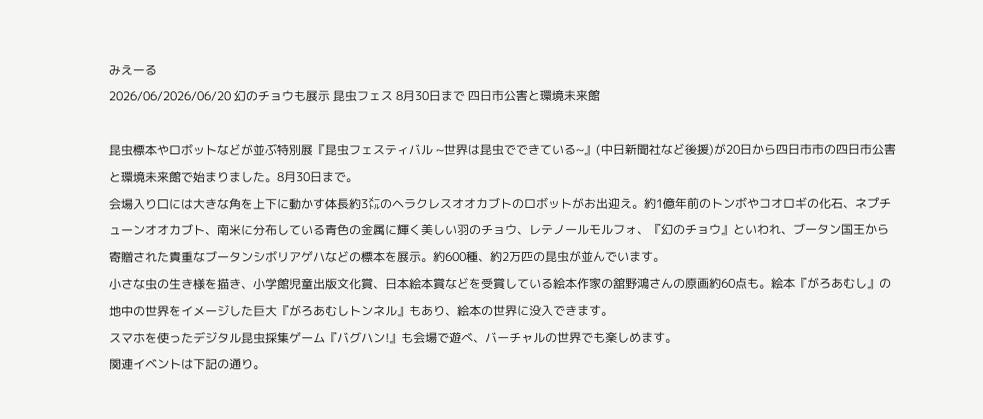みえーる
2026/06/2026/06/20 幻のチョウも展示 昆虫フェス 8月30日まで 四日市公害と環境未来館

昆虫標本やロボットなどが並ぶ特別展『昆虫フェスティバル ~世界は昆虫でできている~』(中日新聞社など後援)が20日から四日市市の四日市公害と環境未来館で始まりました。8月30日まで。
会場入り口には大きな角を上下に動かす体長約3㍍のヘラクレスオオカブトのロボットがお出迎え。約1億年前のトンボやコオロギの化石、ネプチューンオオカブト、南米に分布している青色の金属に輝く美しい羽のチョウ、レテノールモルフォ、『幻のチョウ』といわれ、ブータン国王から寄贈された貴重なブータンシボリアゲハなどの標本を展示。約600種、約2万匹の昆虫が並んでいます。
小さな虫の生き様を描き、小学館児童出版文化賞、日本絵本賞などを受賞している絵本作家の舘野鴻さんの原画約60点も。絵本『がろあむし』の地中の世界をイメージした巨大『がろあむしトンネル』もあり、絵本の世界に没入できます。
スマホを使ったデジタル昆虫採集ゲーム『バグハン!』も会場で遊べ、バーチャルの世界でも楽しめます。
関連イベントは下記の通り。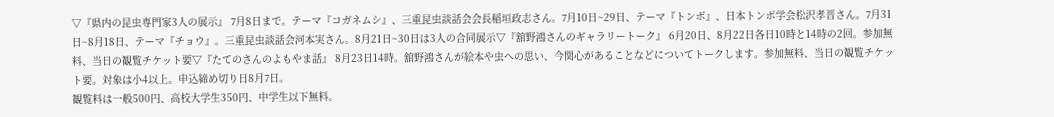▽『県内の昆虫専門家3人の展示』 7月8日まで。テーマ『コガネムシ』、三重昆虫談話会会長稲垣政志さん。7月10日~29日、テーマ『トンボ』、日本トンボ学会松沢孝晋さん。7月31日~8月18日、テーマ『チョウ』。三重昆虫談話会河本実さん。8月21日~30日は3人の合同展示▽『舘野鴻さんのギャラリートーク』 6月20日、8月22日各日10時と14時の2回。参加無料、当日の観覧チケット要▽『たてのさんのよもやま話』 8月23日14時。舘野鴻さんが絵本や虫への思い、今関心があることなどについてトークします。参加無料、当日の観覧チケット要。対象は小4以上。申込締め切り日8月7日。
観覧料は一般500円、高校大学生350円、中学生以下無料。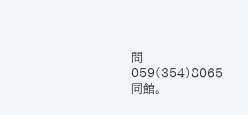問059(354)8065同館。